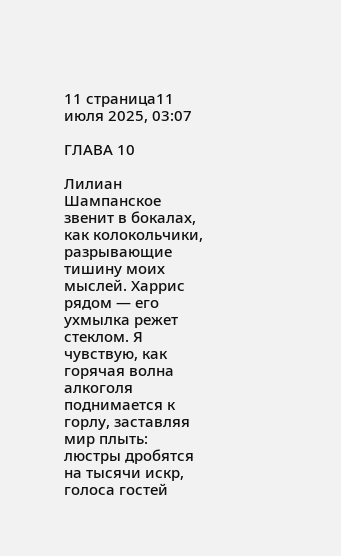11 страница11 июля 2025, 03:07

ГЛАВА 10

Лилиан
Шампанское звенит в бокалах, как колокольчики, разрывающие тишину моих мыслей. Харрис рядом — его ухмылка режет стеклом. Я чувствую, как горячая волна алкоголя поднимается к горлу, заставляя мир плыть: люстры дробятся на тысячи искр, голоса гостей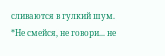сливаются в гулкий шум. *Не смейся, не говори... не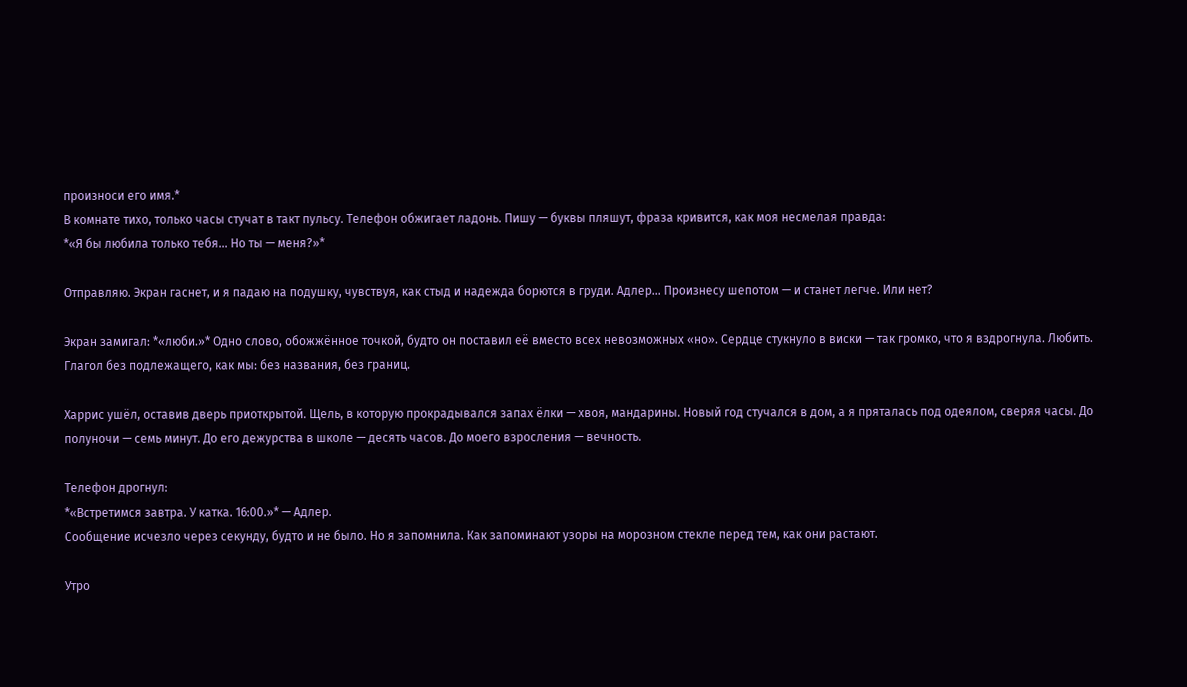произноси его имя.*
В комнате тихо, только часы стучат в такт пульсу. Телефон обжигает ладонь. Пишу — буквы пляшут, фраза кривится, как моя несмелая правда:
*«Я бы любила только тебя... Но ты — меня?»*

Отправляю. Экран гаснет, и я падаю на подушку, чувствуя, как стыд и надежда борются в груди. Адлер... Произнесу шепотом — и станет легче. Или нет?

Экран замигал: *«люби.»* Одно слово, обожжённое точкой, будто он поставил её вместо всех невозможных «но». Сердце стукнуло в виски — так громко, что я вздрогнула. Любить. Глагол без подлежащего, как мы: без названия, без границ.

Харрис ушёл, оставив дверь приоткрытой. Щель, в которую прокрадывался запах ёлки — хвоя, мандарины. Новый год стучался в дом, а я пряталась под одеялом, сверяя часы. До полуночи — семь минут. До его дежурства в школе — десять часов. До моего взросления — вечность.

Телефон дрогнул:
*«Встретимся завтра. У катка. 16:00.»* — Адлер.
Сообщение исчезло через секунду, будто и не было. Но я запомнила. Как запоминают узоры на морозном стекле перед тем, как они растают.

Утро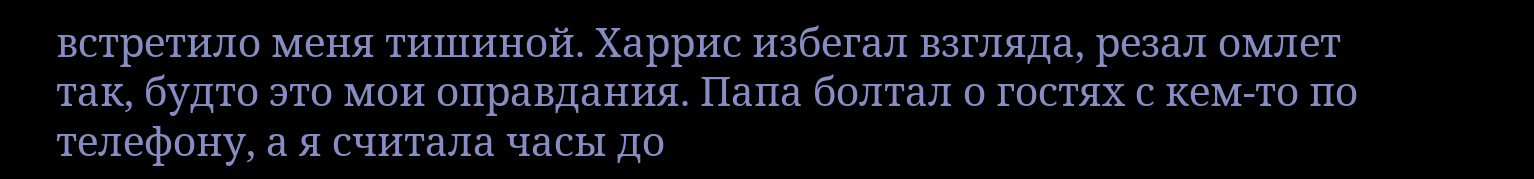встретило меня тишиной. Харрис избегал взгляда, резал омлет так, будто это мои оправдания. Папа болтал о гостях с кем-то по телефону, а я считала часы до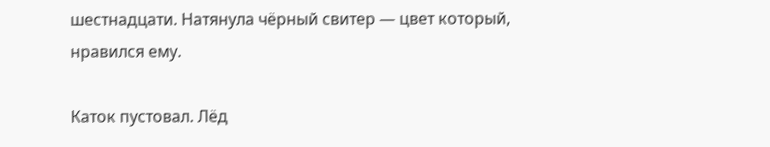шестнадцати. Натянула чёрный свитер — цвет который, нравился ему.

Каток пустовал. Лёд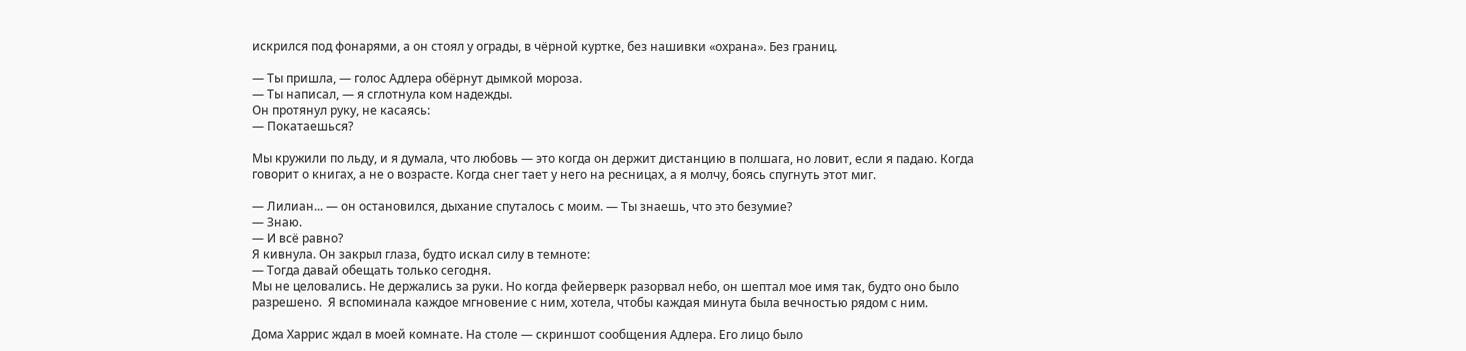искрился под фонарями, а он стоял у ограды, в чёрной куртке, без нашивки «охрана». Без границ.

— Ты пришла, — голос Адлера обёрнут дымкой мороза.
— Ты написал, — я сглотнула ком надежды.
Он протянул руку, не касаясь:
— Покатаешься?

Мы кружили по льду, и я думала, что любовь — это когда он держит дистанцию в полшага, но ловит, если я падаю. Когда говорит о книгах, а не о возрасте. Когда снег тает у него на ресницах, а я молчу, боясь спугнуть этот миг.

— Лилиан... — он остановился, дыхание спуталось с моим. — Ты знаешь, что это безумие?
— Знаю.
— И всё равно?
Я кивнула. Он закрыл глаза, будто искал силу в темноте:
— Тогда давай обещать только сегодня.
Мы не целовались. Не держались за руки. Но когда фейерверк разорвал небо, он шептал мое имя так, будто оно было разрешено.  Я вспоминала каждое мгновение с ним, хотела, чтобы каждая минута была вечностью рядом с ним.

Дома Харрис ждал в моей комнате. На столе — скриншот сообщения Адлера. Его лицо было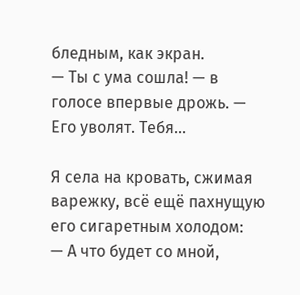бледным, как экран.
— Ты с ума сошла! — в голосе впервые дрожь. — Его уволят. Тебя...

Я села на кровать, сжимая варежку, всё ещё пахнущую его сигаретным холодом:
— А что будет со мной,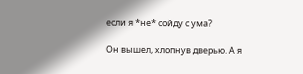если я *не* сойду с ума?

Он вышел, хлопнув дверью. А я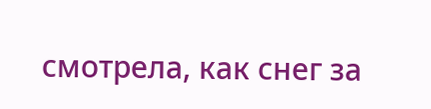смотрела, как снег за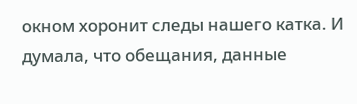окном хоронит следы нашего катка. И думала, что обещания, данные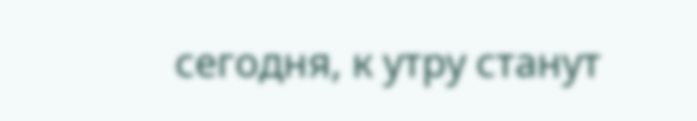сегодня, к утру станут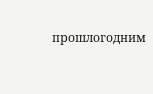прошлогодним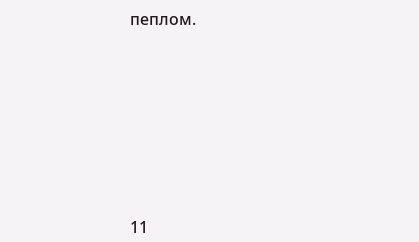пеплом.









11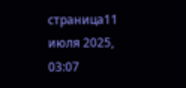страница11 июля 2025, 03:07